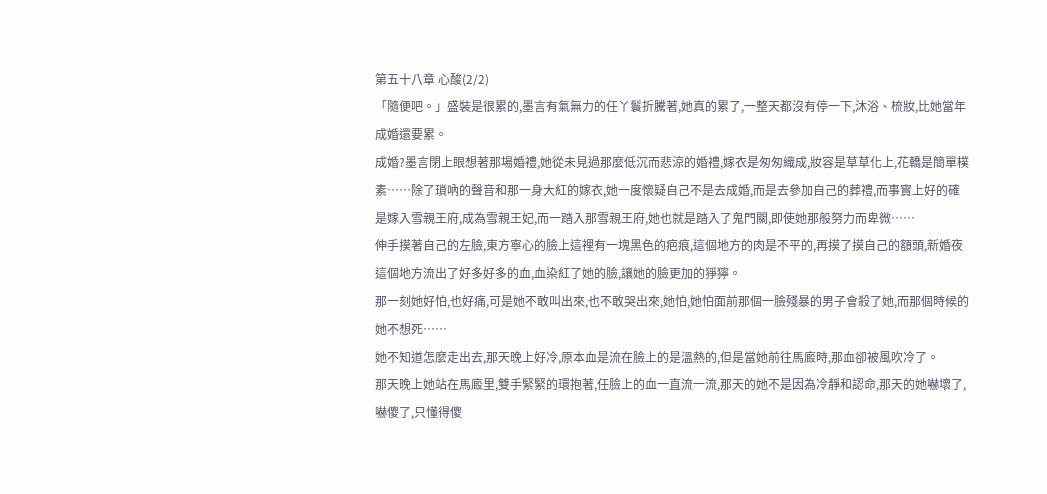第五十八章 心酸(2/2)
「隨便吧。」盛裝是很累的,墨言有氣無力的任丫鬟折騰著,她真的累了,一整天都沒有停一下,沐浴、梳妝,比她當年成婚還要累。
成婚?墨言閉上眼想著那場婚禮,她從未見過那麼低沉而悲涼的婚禮,嫁衣是匆匆織成,妝容是草草化上,花轎是簡單樸素……除了瑣吶的聲音和那一身大紅的嫁衣,她一度懷疑自己不是去成婚,而是去參加自己的葬禮,而事實上好的確是嫁入雪親王府,成為雪親王妃,而一踏入那雪親王府,她也就是踏入了鬼門關,即使她那般努力而卑微……
伸手摸著自己的左臉,東方寧心的臉上這裡有一塊黑色的疤痕,這個地方的肉是不平的,再摸了摸自己的額頭,新婚夜這個地方流出了好多好多的血,血染紅了她的臉,讓她的臉更加的猙獰。
那一刻她好怕,也好痛,可是她不敢叫出來,也不敢哭出來,她怕,她怕面前那個一臉殘暴的男子會殺了她,而那個時候的她不想死……
她不知道怎麼走出去,那天晚上好冷,原本血是流在臉上的是溫熱的,但是當她前往馬廄時,那血卻被風吹冷了。
那天晚上她站在馬廄里,雙手緊緊的環抱著,任臉上的血一直流一流,那天的她不是因為冷靜和認命,那天的她嚇壞了,嚇傻了,只懂得傻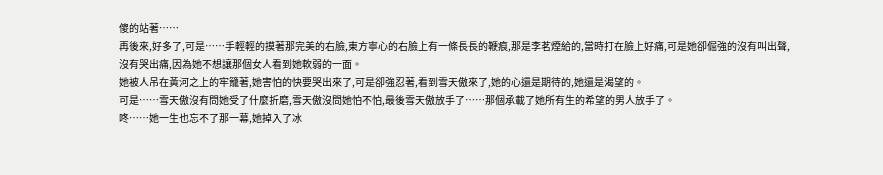傻的站著……
再後來,好多了,可是……手輕輕的摸著那完美的右臉,東方寧心的右臉上有一條長長的鞭痕,那是李茗煙給的,當時打在臉上好痛,可是她卻倔強的沒有叫出聲,沒有哭出痛,因為她不想讓那個女人看到她軟弱的一面。
她被人吊在黃河之上的牢籠著,她害怕的快要哭出來了,可是卻強忍著,看到雪天傲來了,她的心還是期待的,她還是渴望的。
可是……雪天傲沒有問她受了什麼折磨,雪天傲沒問她怕不怕,最後雪天傲放手了……那個承載了她所有生的希望的男人放手了。
咚……她一生也忘不了那一幕,她掉入了冰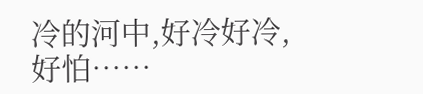冷的河中,好冷好冷,好怕……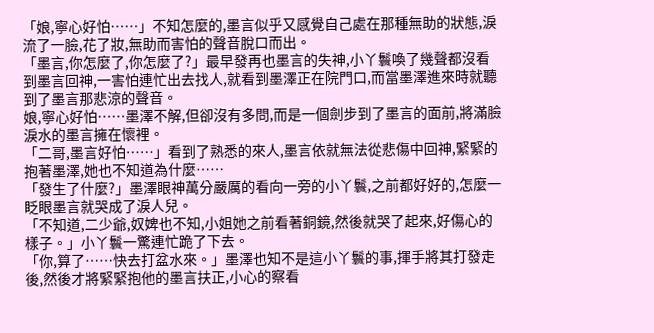「娘,寧心好怕……」不知怎麼的,墨言似乎又感覺自己處在那種無助的狀態,淚流了一臉,花了妝,無助而害怕的聲音脫口而出。
「墨言,你怎麼了,你怎麼了?」最早發再也墨言的失神,小丫鬟喚了幾聲都沒看到墨言回神,一害怕連忙出去找人,就看到墨澤正在院門口,而當墨澤進來時就聽到了墨言那悲涼的聲音。
娘,寧心好怕……墨澤不解,但卻沒有多問,而是一個劍步到了墨言的面前,將滿臉淚水的墨言擁在懷裡。
「二哥,墨言好怕……」看到了熟悉的來人,墨言依就無法從悲傷中回神,緊緊的抱著墨澤,她也不知道為什麼……
「發生了什麼?」墨澤眼神萬分嚴厲的看向一旁的小丫鬟,之前都好好的,怎麼一眨眼墨言就哭成了淚人兒。
「不知道,二少爺,奴婢也不知,小姐她之前看著銅鏡,然後就哭了起來,好傷心的樣子。」小丫鬟一驚連忙跪了下去。
「你,算了……快去打盆水來。」墨澤也知不是這小丫鬟的事,揮手將其打發走後,然後才將緊緊抱他的墨言扶正,小心的察看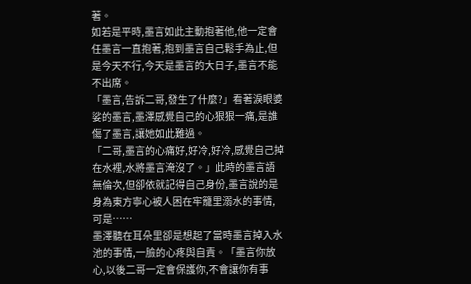著。
如若是平時,墨言如此主動抱著他,他一定會任墨言一直抱著,抱到墨言自己鬆手為止,但是今天不行,今天是墨言的大日子,墨言不能不出席。
「墨言,告訴二哥,發生了什麼?」看著淚眼婆娑的墨言,墨澤感覺自己的心狠狠一痛,是誰傷了墨言,讓她如此難過。
「二哥,墨言的心痛好,好冷,好冷,感覺自己掉在水裡,水將墨言淹沒了。」此時的墨言語無倫次,但卻依就記得自己身份,墨言說的是身為東方寧心被人困在牢籠里溺水的事情,可是……
墨澤聽在耳朵里卻是想起了當時墨言掉入水池的事情,一臉的心疼與自責。「墨言你放心,以後二哥一定會保護你,不會讓你有事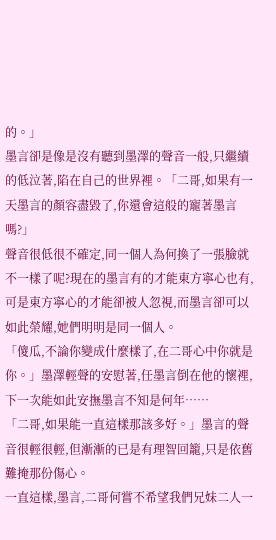的。」
墨言卻是像是沒有聽到墨澤的聲音一般,只繼續的低泣著,陷在自己的世界裡。「二哥,如果有一天墨言的顏容盡毀了,你還會這般的寵著墨言嗎?」
聲音很低很不確定,同一個人為何換了一張臉就不一樣了呢?現在的墨言有的才能東方寧心也有,可是東方寧心的才能卻被人忽視,而墨言卻可以如此榮耀,她們明明是同一個人。
「傻瓜,不論你變成什麼樣了,在二哥心中你就是你。」墨澤輕聲的安慰著,任墨言倒在他的懷裡,下一次能如此安撫墨言不知是何年……
「二哥,如果能一直這樣那該多好。」墨言的聲音很輕很輕,但漸漸的已是有理智回籠,只是依舊難掩那份傷心。
一直這樣,墨言,二哥何嘗不希望我們兄妹二人一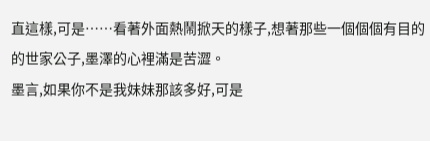直這樣,可是……看著外面熱鬧掀天的樣子,想著那些一個個個有目的的世家公子,墨澤的心裡滿是苦澀。
墨言,如果你不是我妹妹那該多好,可是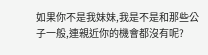如果你不是我妹妹,我是不是和那些公子一般,連親近你的機會都沒有呢?